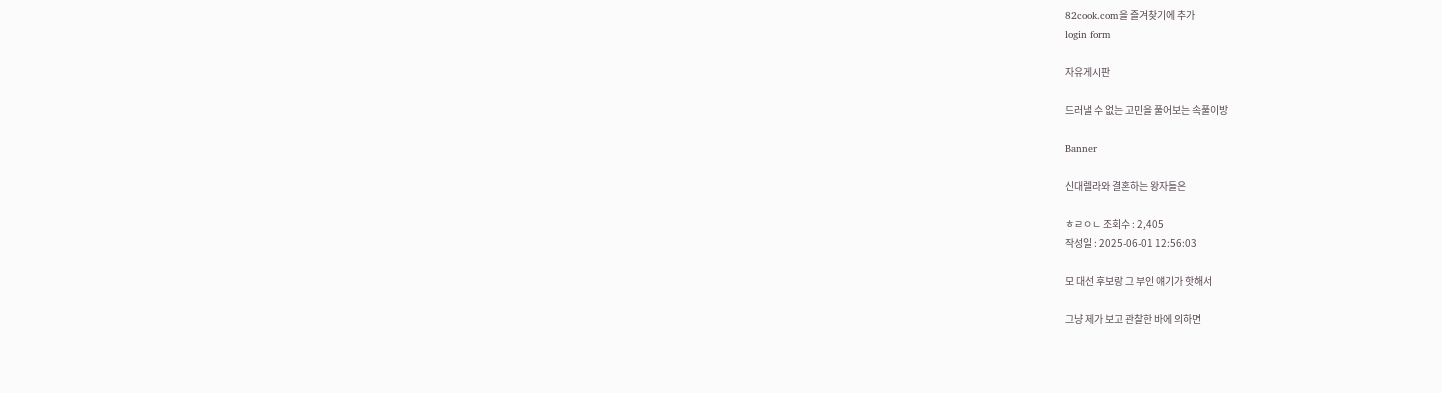82cook.com을 즐겨찾기에 추가
login form

자유게시판

드러낼 수 없는 고민을 풀어보는 속풀이방

Banner

신대렐라와 결혼하는 왕자들은

ㅎㄹㅇㄴ 조회수 : 2,405
작성일 : 2025-06-01 12:56:03

모 대선 후보랑 그 부인 얘기가 핫해서

그냥 제가 보고 관찰한 바에 의하면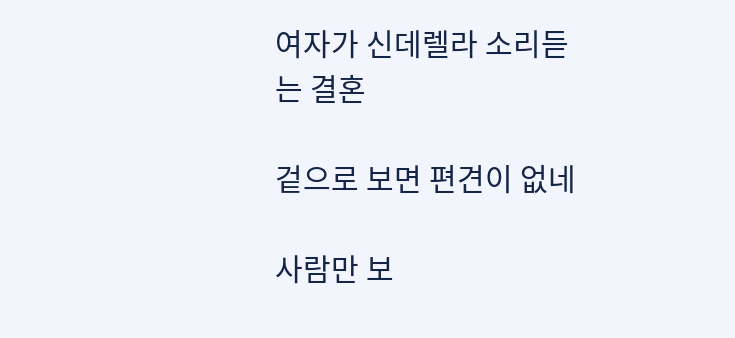여자가 신데렐라 소리듣는 결혼

겉으로 보면 편견이 없네

사람만 보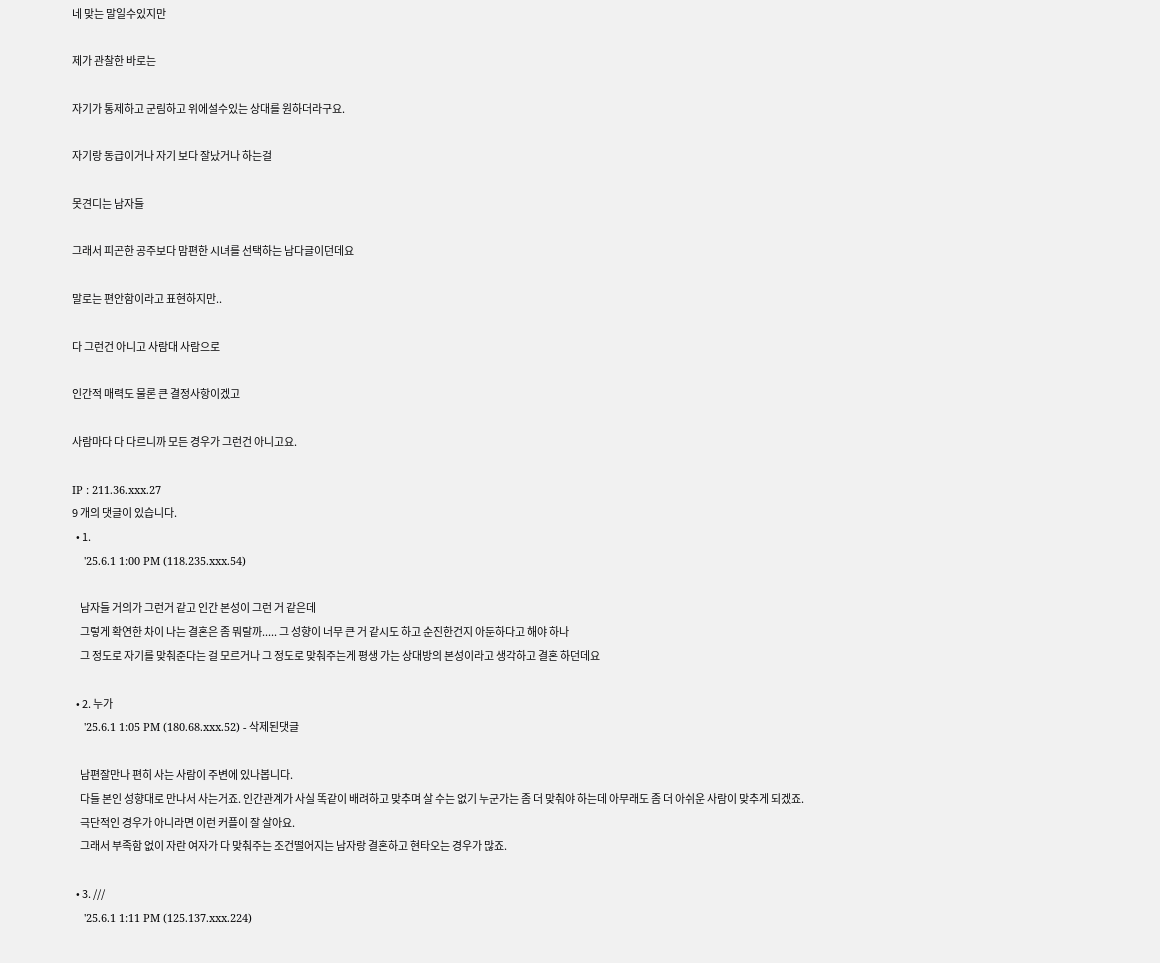네 맞는 말일수있지만

제가 관찰한 바로는

자기가 통제하고 군림하고 위에설수있는 상대를 원하더라구요.

자기랑 동급이거나 자기 보다 잘났거나 하는걸

못견디는 남자들

그래서 피곤한 공주보다 맘편한 시녀를 선택하는 남다글이던데요

말로는 편안함이라고 표현하지만..

다 그런건 아니고 사람대 사람으로

인간적 매력도 물론 큰 결정사항이겠고

사람마다 다 다르니까 모든 경우가 그런건 아니고요.

IP : 211.36.xxx.27
9 개의 댓글이 있습니다.
  • 1.
    '25.6.1 1:00 PM (118.235.xxx.54)

    남자들 거의가 그런거 같고 인간 본성이 그런 거 같은데
    그렇게 확연한 차이 나는 결혼은 좀 뭐랄까..... 그 성향이 너무 큰 거 같시도 하고 순진한건지 아둔하다고 해야 하나
    그 정도로 자기를 맞춰준다는 걸 모르거나 그 정도로 맞춰주는게 평생 가는 상대방의 본성이라고 생각하고 결혼 하던데요

  • 2. 누가
    '25.6.1 1:05 PM (180.68.xxx.52) - 삭제된댓글

    남편잘만나 편히 사는 사람이 주변에 있나봅니다.
    다들 본인 성향대로 만나서 사는거죠. 인간관계가 사실 똑같이 배려하고 맞추며 살 수는 없기 누군가는 좀 더 맞춰야 하는데 아무래도 좀 더 아쉬운 사람이 맞추게 되겠죠.
    극단적인 경우가 아니라면 이런 커플이 잘 살아요.
    그래서 부족함 없이 자란 여자가 다 맞춰주는 조건떨어지는 남자랑 결혼하고 현타오는 경우가 많죠.

  • 3. ///
    '25.6.1 1:11 PM (125.137.xxx.224)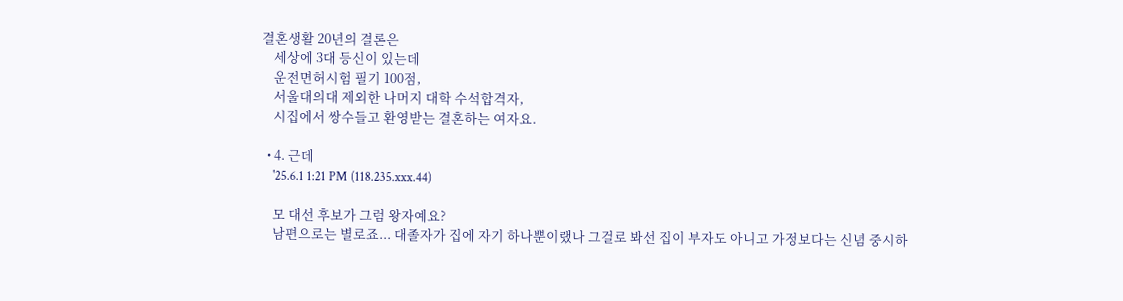결혼생활 20년의 결론은
    세상에 3대 등신이 있는데
    운전면허시험 필기 100점,
    서울대의대 제외한 나머지 대학 수석합격자,
    시집에서 쌍수들고 환영받는 결혼하는 여자요.

  • 4. 근데
    '25.6.1 1:21 PM (118.235.xxx.44)

    모 대선 후보가 그럼 왕자예요?
    남편으로는 별로죠... 대졸자가 집에 자기 하나뿐이랬나 그걸로 봐선 집이 부자도 아니고 가정보다는 신념 중시하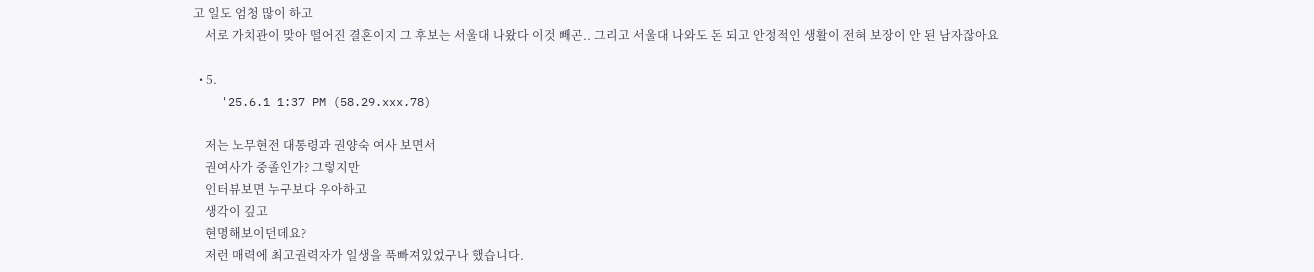고 일도 엄청 많이 하고
    서로 가치관이 맞아 떨어진 결혼이지 그 후보는 서울대 나왔다 이것 빼곤.. 그리고 서울대 나와도 돈 되고 안정적인 생활이 전혀 보장이 안 된 남자잖아요

  • 5.
    '25.6.1 1:37 PM (58.29.xxx.78)

    저는 노무현전 대통령과 권양숙 여사 보면서
    권여사가 중졸인가? 그렇지만
    인터뷰보면 누구보다 우아하고
    생각이 깊고
    현명해보이던데요?
    저런 매력에 최고권력자가 일생을 푹빠져있었구나 했습니다.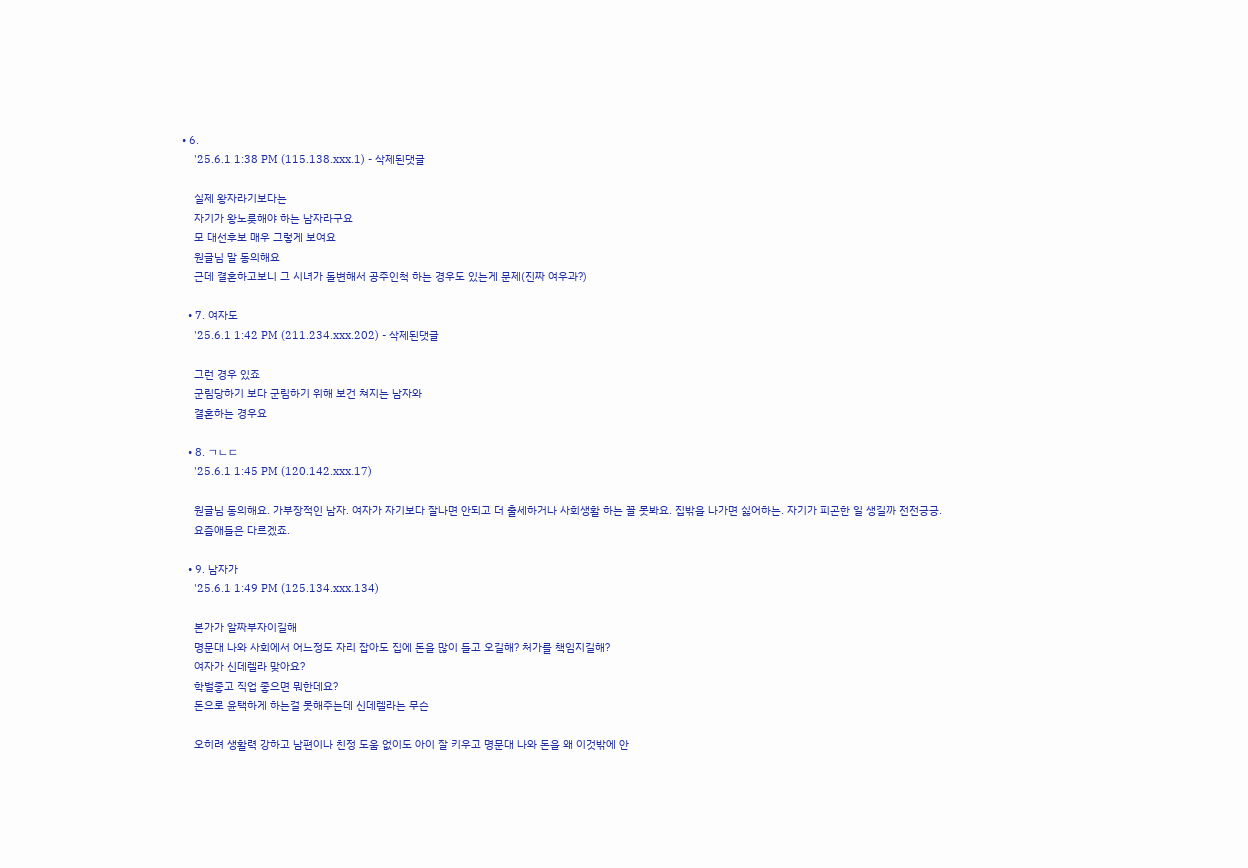• 6.
    '25.6.1 1:38 PM (115.138.xxx.1) - 삭제된댓글

    실제 왕자라기보다는
    자기가 왕노릇해야 하는 남자라구요
    모 대선후보 매우 그렇게 보여요
    원글님 말 동의해요
    근데 결혼하고보니 그 시녀가 돌변해서 공주인척 하는 경우도 있는게 문제(진짜 여우과?)

  • 7. 여자도
    '25.6.1 1:42 PM (211.234.xxx.202) - 삭제된댓글

    그런 경우 있죠
    군림당하기 보다 군림하기 위해 보건 쳐지는 남자와
    결혼하는 경우요

  • 8. ㄱㄴㄷ
    '25.6.1 1:45 PM (120.142.xxx.17)

    원글님 동의해요. 가부장적인 남자. 여자가 자기보다 잘나면 안되고 더 출세하거나 사회생활 하는 꼴 못봐요. 집밖을 나가면 싫어하는. 자기가 피곤한 일 생길까 전전긍긍.
    요즘애들은 다르겠죠.

  • 9. 남자가
    '25.6.1 1:49 PM (125.134.xxx.134)

    본가가 알짜부자이길해
    명문대 나와 사회에서 어느정도 자리 잡아도 집에 돈을 많이 들고 오길해? 처가를 책임지길해?
    여자가 신데렐라 맞아요?
    학벌좋고 직업 좋으면 뭐한데요?
    돈으로 윤택하게 하는걸 못해주는데 신데렐라는 무슨

    오히려 생활력 강하고 남편이나 친정 도움 없이도 아이 잘 키우고 명문대 나와 돈을 왜 이것밖에 안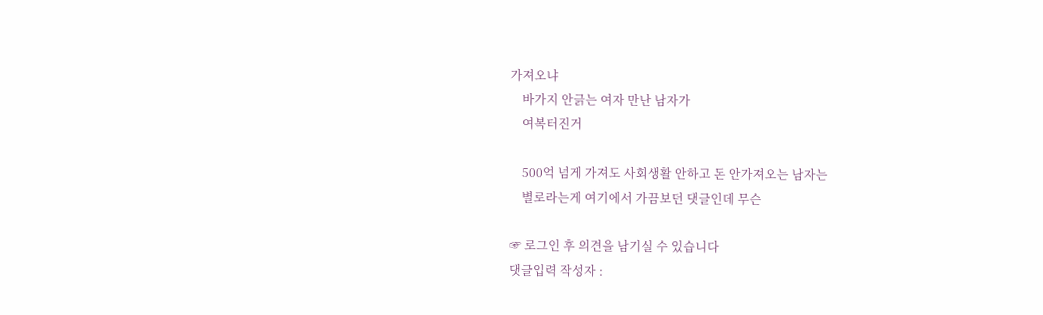가져오냐
    바가지 안긁는 여자 만난 남자가
    여복터진거

    500억 넘게 가져도 사회생활 안하고 돈 안가져오는 남자는
    별로라는게 여기에서 가끔보던 댓글인데 무슨

☞ 로그인 후 의견을 남기실 수 있습니다
댓글입력 작성자 :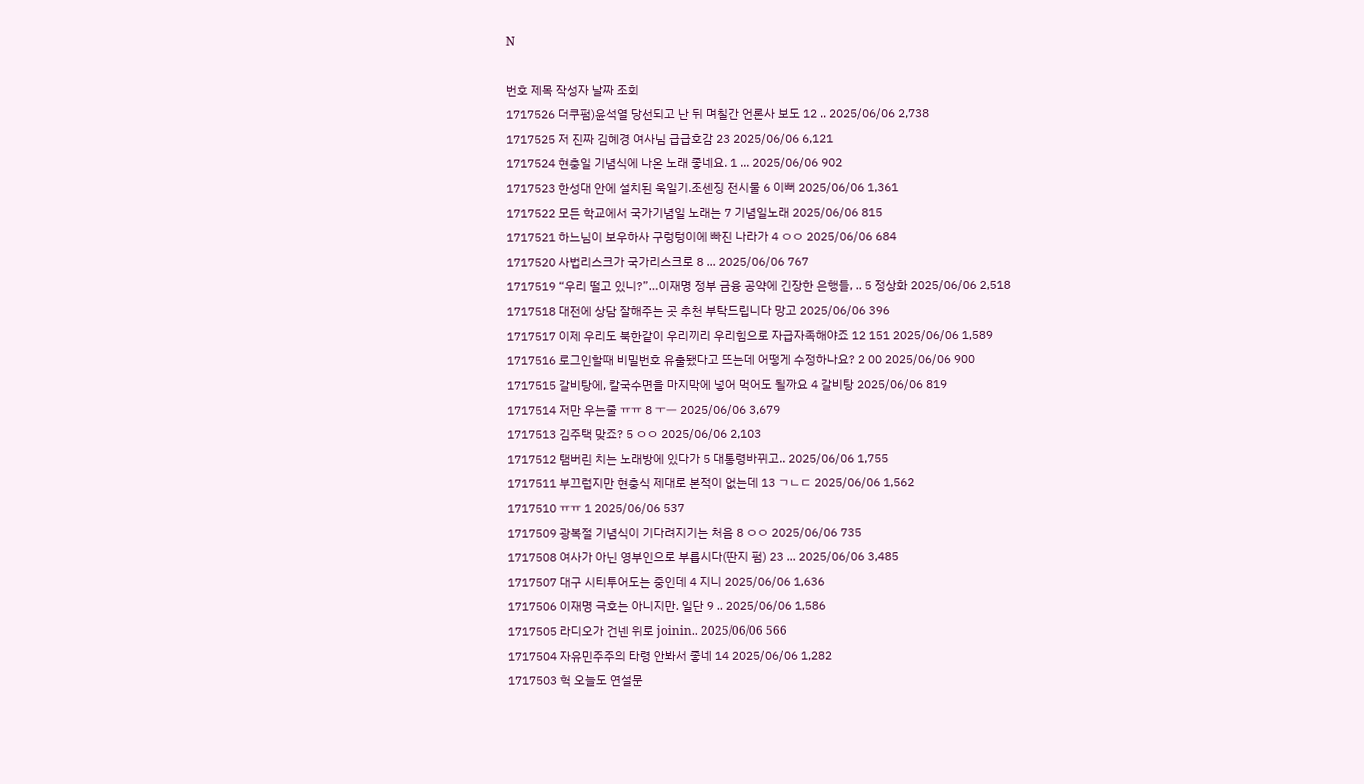N

번호 제목 작성자 날짜 조회
1717526 더쿠펌)윤석열 당선되고 난 뒤 며칠간 언론사 보도 12 .. 2025/06/06 2,738
1717525 저 진짜 김혜경 여사님 급급호감 23 2025/06/06 6,121
1717524 현충일 기념식에 나온 노래 좋네요. 1 ... 2025/06/06 902
1717523 한성대 안에 설치된 욱일기.조센징 전시물 6 이뻐 2025/06/06 1,361
1717522 모든 학교에서 국가기념일 노래는 7 기념일노래 2025/06/06 815
1717521 하느님이 보우하사 구렁텅이에 빠진 나라가 4 ㅇㅇ 2025/06/06 684
1717520 사법리스크가 국가리스크로 8 ... 2025/06/06 767
1717519 “우리 떨고 있니?”…이재명 정부 금융 공약에 긴장한 은행들, .. 5 정상화 2025/06/06 2,518
1717518 대전에 상담 잘해주는 곳 추천 부탁드립니다 망고 2025/06/06 396
1717517 이제 우리도 북한같이 우리끼리 우리힘으로 자급자족해야죠 12 151 2025/06/06 1,589
1717516 로그인할때 비밀번호 유출됐다고 뜨는데 어떻게 수정하나요? 2 00 2025/06/06 900
1717515 갈비탕에, 칼국수면을 마지막에 넣어 먹어도 될까요 4 갈비탕 2025/06/06 819
1717514 저만 우는줄 ㅠㅠ 8 ㅜㅡ 2025/06/06 3,679
1717513 김주택 맞죠? 5 ㅇㅇ 2025/06/06 2,103
1717512 탬버린 치는 노래방에 있다가 5 대통령바뀌고.. 2025/06/06 1,755
1717511 부끄럽지만 현충식 제대로 본적이 없는데 13 ㄱㄴㄷ 2025/06/06 1,562
1717510 ㅠㅠ 1 2025/06/06 537
1717509 광복절 기념식이 기다려지기는 처음 8 ㅇㅇ 2025/06/06 735
1717508 여사가 아닌 영부인으로 부릅시다(딴지 펌) 23 ... 2025/06/06 3,485
1717507 대구 시티투어도는 중인데 4 지니 2025/06/06 1,636
1717506 이재명 극호는 아니지만. 일단 9 .. 2025/06/06 1,586
1717505 라디오가 건넨 위로 joinin.. 2025/06/06 566
1717504 자유민주주의 타령 안봐서 좋네 14 2025/06/06 1,282
1717503 헉 오늘도 연설문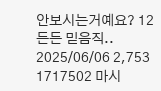안보시는거예요? 12 든든 믿음직.. 2025/06/06 2,753
1717502 마시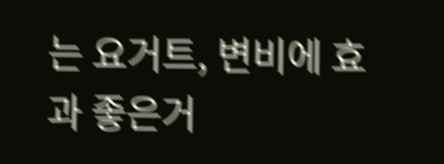는 요거트, 변비에 효과 좋은거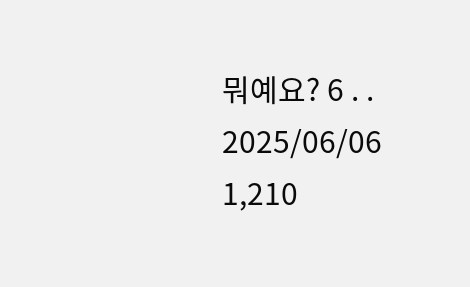뭐예요? 6 . . 2025/06/06 1,210